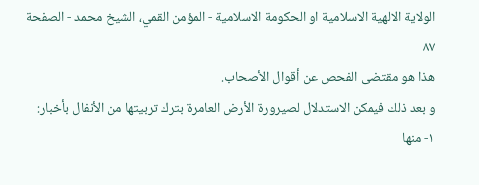الولاية الالهية الاسلامية او الحكومة الاسلامية - المؤمن القمي، الشيخ محمد - الصفحة ٨٧
هذا هو مقتضى الفحص عن أقوال الأصحاب.
و بعد ذلك فيمكن الاستدلال لصيرورة الأرض العامرة بترك تربيتها من الأنفال بأخبار:
١- منها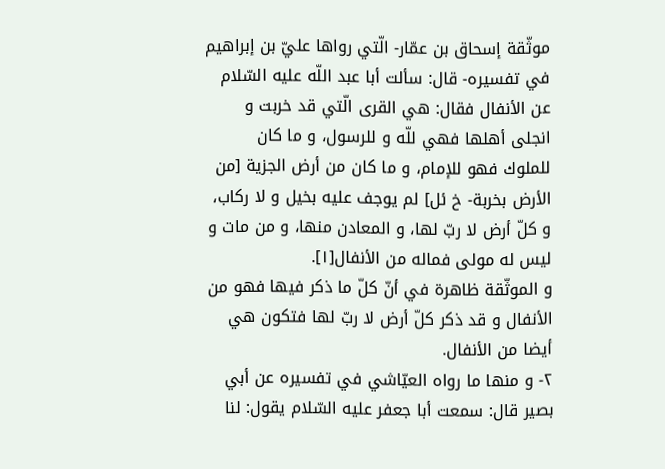موثّقة إسحاق بن عمّار- الّتي رواها عليّ بن إبراهيم في تفسيره- قال: سألت أبا عبد اللّه عليه السّلام عن الأنفال فقال: هي القرى الّتي قد خربت و انجلى أهلها فهي للّه و للرسول، و ما كان للملوك فهو للإمام، و ما كان من أرض الجزية [من الأرض بخربة- خ ئل] لم يوجف عليه بخيل و لا ركاب، و كلّ أرض لا ربّ لها، و المعادن منها، و من مات و ليس له مولى فماله من الأنفال[١].
و الموثّقة ظاهرة في أنّ كلّ ما ذكر فيها فهو من الأنفال و قد ذكر كلّ أرض لا ربّ لها فتكون هي أيضا من الأنفال.
٢- و منها ما رواه العيّاشي في تفسيره عن أبي بصير قال: سمعت أبا جعفر عليه السّلام يقول: لنا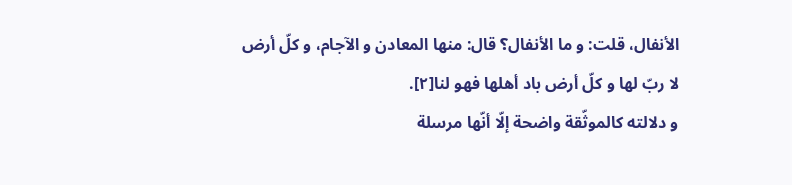الأنفال، قلت: و ما الأنفال؟ قال: منها المعادن و الآجام، و كلّ أرض لا ربّ لها و كلّ أرض باد أهلها فهو لنا[٢].
و دلالته كالموثّقة واضحة إلّا أنّها مرسلة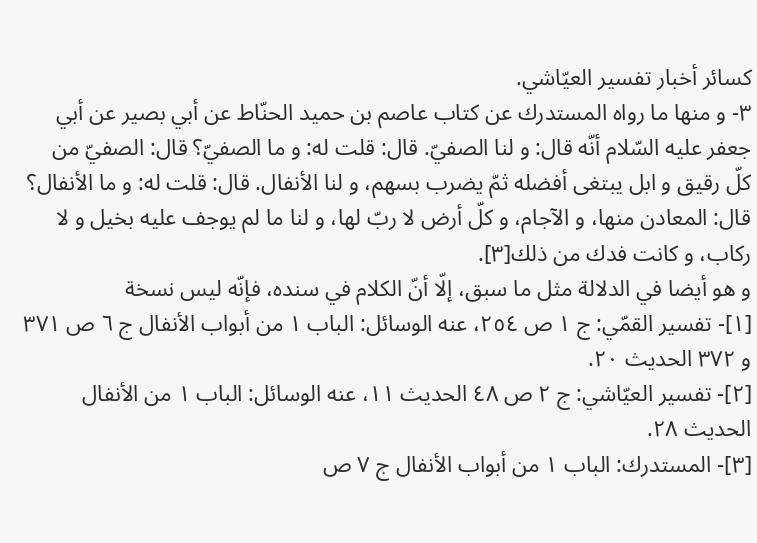كسائر أخبار تفسير العيّاشي.
٣- و منها ما رواه المستدرك عن كتاب عاصم بن حميد الحنّاط عن أبي بصير عن أبي جعفر عليه السّلام أنّه قال: و لنا الصفيّ. قال: قلت له: و ما الصفيّ؟ قال: الصفيّ من كلّ رقيق و ابل يبتغى أفضله ثمّ يضرب بسهم، و لنا الأنفال. قال: قلت له: و ما الأنفال؟ قال: المعادن منها، و الآجام، و كلّ أرض لا ربّ لها، و لنا ما لم يوجف عليه بخيل و لا ركاب، و كانت فدك من ذلك[٣].
و هو أيضا في الدلالة مثل ما سبق، إلّا أنّ الكلام في سنده، فإنّه ليس نسخة
[١]- تفسير القمّي: ج ١ ص ٢٥٤، عنه الوسائل: الباب ١ من أبواب الأنفال ج ٦ ص ٣٧١ و ٣٧٢ الحديث ٢٠.
[٢]- تفسير العيّاشي: ج ٢ ص ٤٨ الحديث ١١، عنه الوسائل: الباب ١ من الأنفال الحديث ٢٨.
[٣]- المستدرك: الباب ١ من أبواب الأنفال ج ٧ ص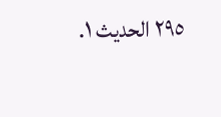٢٩٥ الحديث ١.